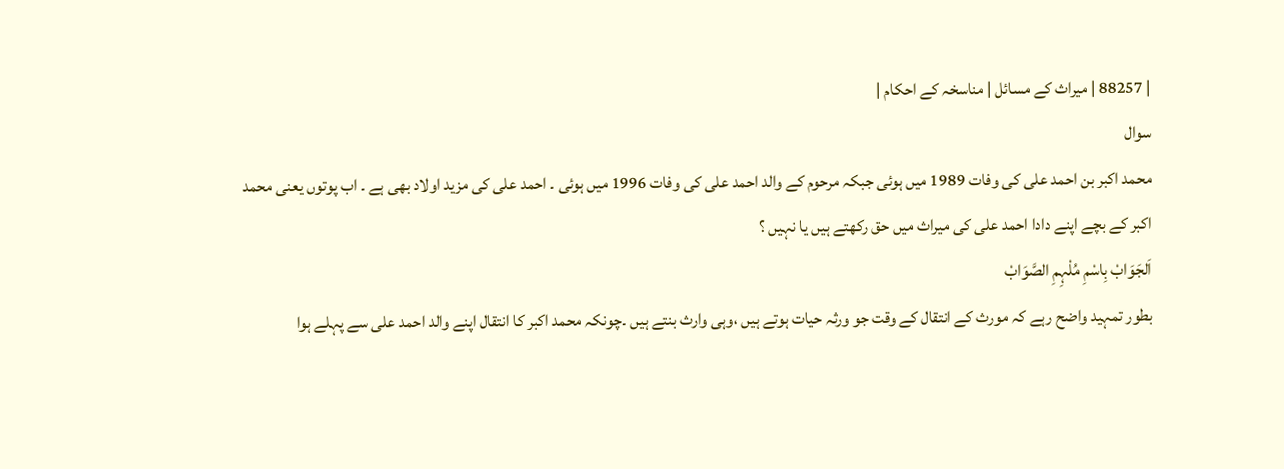| 88257 | میراث کے مسائل | مناسخہ کے احکام |
سوال
محمد اکبر بن احمد علی کی وفات 1989 میں ہوئی جبکہ مرحوم کے والد احمد علی کی وفات 1996 میں ہوئی ۔ احمد علی کی مزید اولاد بھی ہے ۔ اب پوتوں یعنی محمد اکبر کے بچے اپنے دادا احمد علی کی میراث میں حق رکھتے ہیں یا نہیں ؟
اَلجَوَابْ بِاسْمِ مُلْہِمِ الصَّوَابْ
بطور تمہید واضح رہے کہ مورث کے انتقال کے وقت جو ورثہ حیات ہوتے ہیں ،وہی وارث بنتے ہیں ۔چونکہ محمد اکبر کا انتقال اپنے والد احمد علی سے پہلے ہوا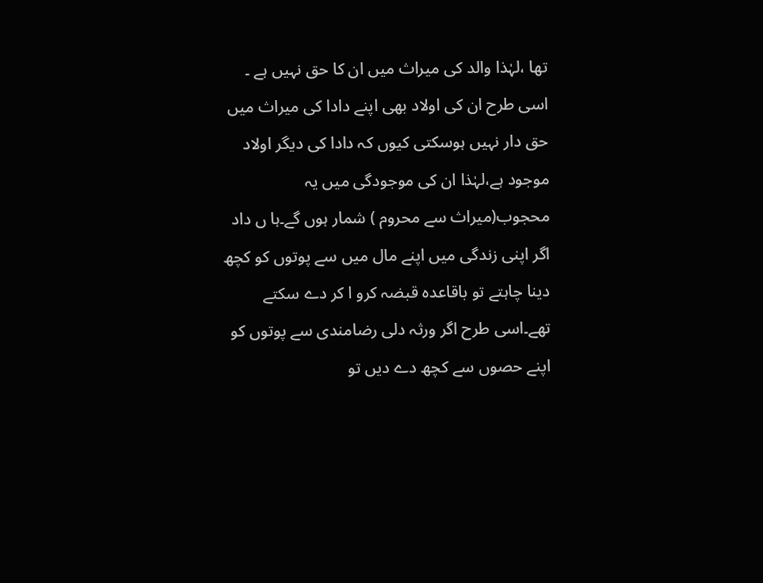تھا ،لہٰذا والد کی میراث میں ان کا حق نہیں ہے ۔ اسی طرح ان کی اولاد بھی اپنے دادا کی میراث میں حق دار نہیں ہوسکتی کیوں کہ دادا کی دیگر اولاد موجود ہے،لہٰذا ان کی موجودگی میں یہ محجوب(میراث سے محروم ) شمار ہوں گے۔ہا ں داد اگر اپنی زندگی میں اپنے مال میں سے پوتوں کو کچھ دینا چاہتے تو باقاعدہ قبضہ کرو ا کر دے سکتے تھے۔اسی طرح اگر ورثہ دلی رضامندی سے پوتوں کو اپنے حصوں سے کچھ دے دیں تو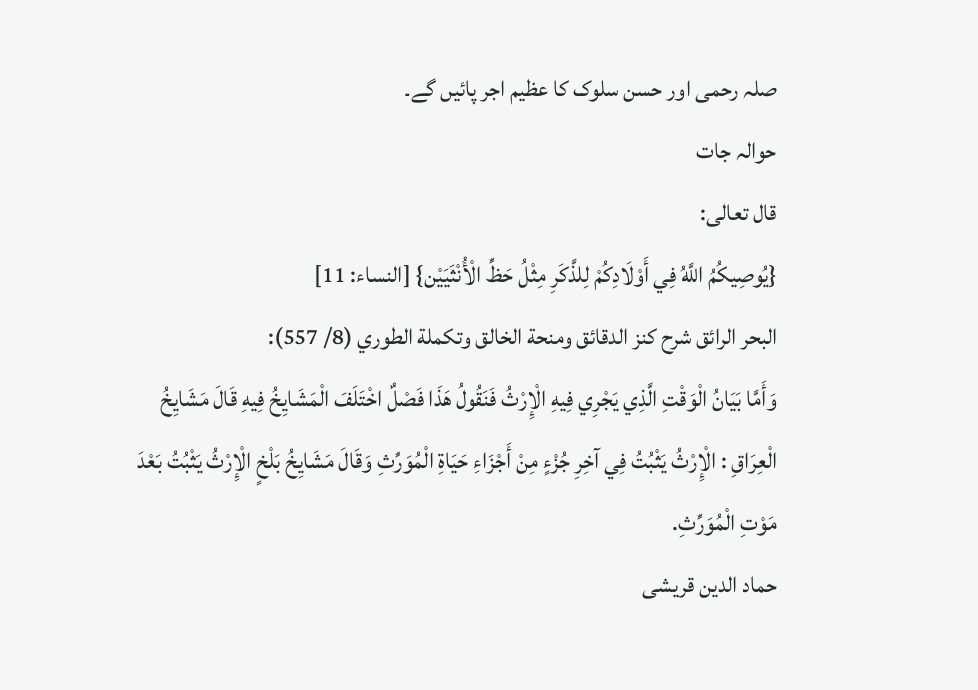صلہ رحمی اور حسن سلوک کا عظیم اجر پائیں گے۔
حوالہ جات
قال تعالى:
{يُوصِيكُمُ اللَّهُ فِي أَوْلَادِكُمْ لِلذَّكَرِ مِثْلُ حَظِّ الْأُنْثَيَيْن} [النساء: 11]
البحر الرائق شرح كنز الدقائق ومنحة الخالق وتكملة الطوري (8/ 557):
وَأَمَّا بَيَانُ الْوَقْتِ الَّذِي يَجْرِي فِيهِ الْإِرْثُ فَنَقُولُ هَذَا فَصْلٌ اخْتَلَفَ الْمَشَايِخُ فِيهِ قَالَ مَشَايِخُ الْعِرَاقِ : الْإِرْثُ يَثْبُتُ فِي آخِرِ جُزْءٍ مِنْ أَجْزَاءِ حَيَاةِ الْمُوَرِّثِ وَقَالَ مَشَايِخُ بَلْخٍ الْإِرْثُ يَثْبُتُ بَعْدَ مَوْتِ الْمُوَرِّثِ.
حماد الدین قریشی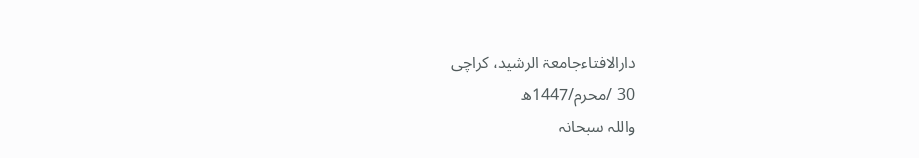دارالافتاءجامعۃ الرشید، کراچی
30 /محرم/1447ھ
واللہ سبحانہ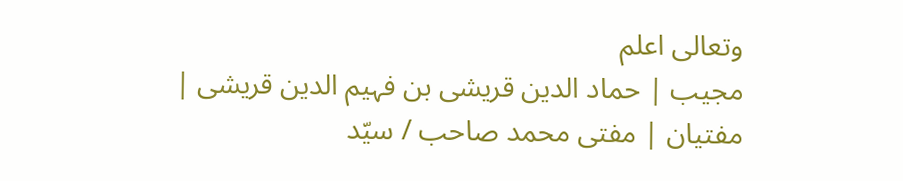وتعالی اعلم
مجیب | حماد الدین قریشی بن فہیم الدین قریشی | مفتیان | مفتی محمد صاحب / سیّد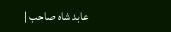عابد شاہ صاحب |